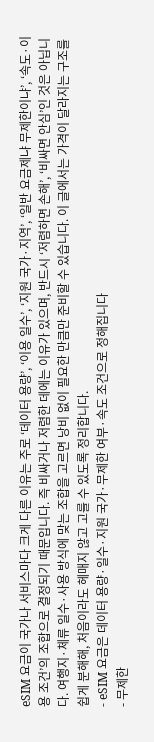eSIM 요금이 국가나 서비스마다 크게 다른 이유는 주로 ‘데이터 용량’, ‘이용 일수’, ‘지원 국가·지역’, ‘일반 요금제냐 무제한이냐’, ‘속도·이용 조건’의 조합으로 결정되기 때문입니다. 즉 비싸거나 저렴한 데에는 이유가 있으며, 반드시 ‘저렴하면 손해’, ‘비싸면 안심’인 것은 아닙니다. 여행지·체류 일수·사용 방식에 맞는 조합을 고르면 낭비 없이 필요한 만큼만 준비할 수 있습니다. 이 글에서는 가격이 달라지는 구조를 쉽게 분해해, 처음이라도 헤매지 않고 고를 수 있도록 정리합니다.
- eSIM 요금은 데이터 용량·일수·지원 국가·무제한 여부·속도 조건으로 정해집니다
- 무제한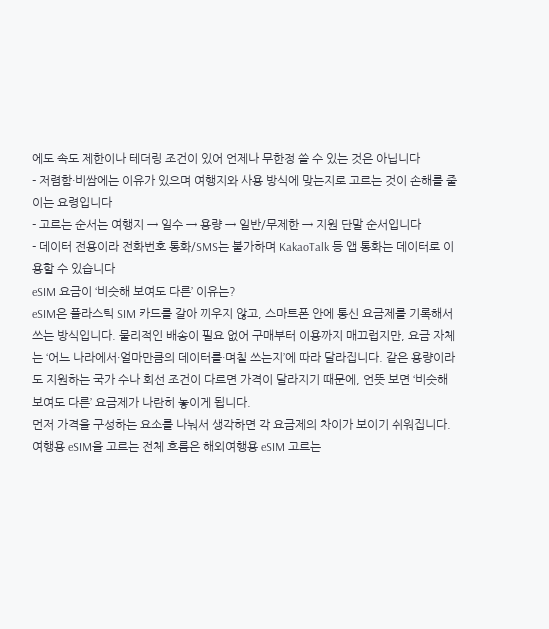에도 속도 제한이나 테더링 조건이 있어 언제나 무한정 쓸 수 있는 것은 아닙니다
- 저렴함·비쌈에는 이유가 있으며 여행지와 사용 방식에 맞는지로 고르는 것이 손해를 줄이는 요령입니다
- 고르는 순서는 여행지 → 일수 → 용량 → 일반/무제한 → 지원 단말 순서입니다
- 데이터 전용이라 전화번호 통화/SMS는 불가하며 KakaoTalk 등 앱 통화는 데이터로 이용할 수 있습니다
eSIM 요금이 ‘비슷해 보여도 다른’ 이유는?
eSIM은 플라스틱 SIM 카드를 갈아 끼우지 않고, 스마트폰 안에 통신 요금제를 기록해서 쓰는 방식입니다. 물리적인 배송이 필요 없어 구매부터 이용까지 매끄럽지만, 요금 자체는 ‘어느 나라에서·얼마만큼의 데이터를·며칠 쓰는지’에 따라 달라집니다. 같은 용량이라도 지원하는 국가 수나 회선 조건이 다르면 가격이 달라지기 때문에, 언뜻 보면 ‘비슷해 보여도 다른’ 요금제가 나란히 놓이게 됩니다.
먼저 가격을 구성하는 요소를 나눠서 생각하면 각 요금제의 차이가 보이기 쉬워집니다. 여행용 eSIM을 고르는 전체 흐름은 해외여행용 eSIM 고르는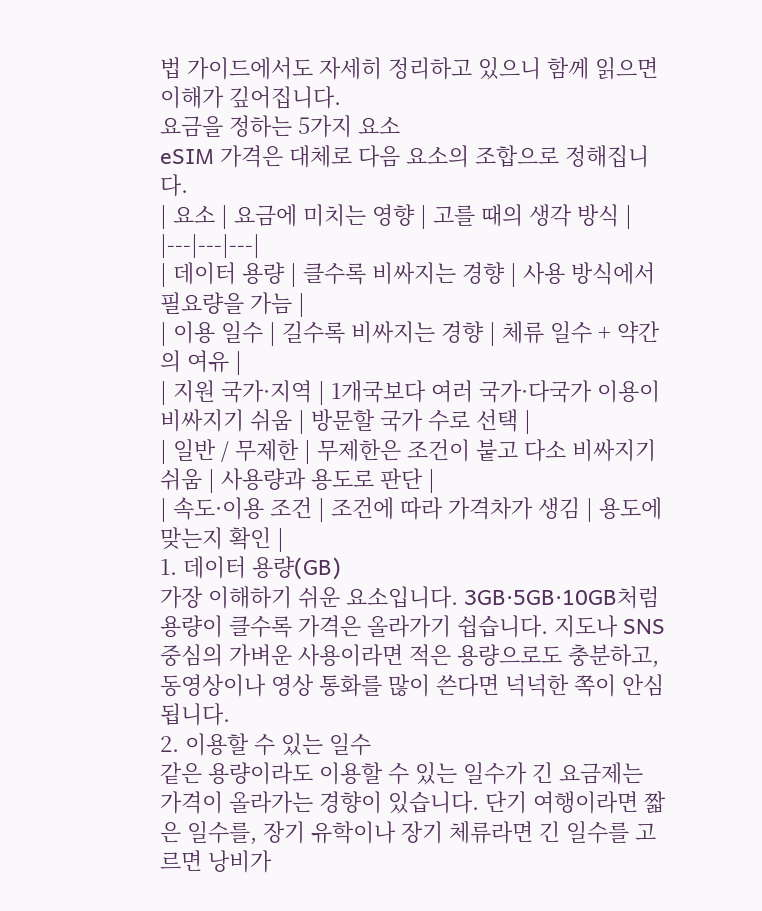법 가이드에서도 자세히 정리하고 있으니 함께 읽으면 이해가 깊어집니다.
요금을 정하는 5가지 요소
eSIM 가격은 대체로 다음 요소의 조합으로 정해집니다.
| 요소 | 요금에 미치는 영향 | 고를 때의 생각 방식 |
|---|---|---|
| 데이터 용량 | 클수록 비싸지는 경향 | 사용 방식에서 필요량을 가늠 |
| 이용 일수 | 길수록 비싸지는 경향 | 체류 일수 + 약간의 여유 |
| 지원 국가·지역 | 1개국보다 여러 국가·다국가 이용이 비싸지기 쉬움 | 방문할 국가 수로 선택 |
| 일반 / 무제한 | 무제한은 조건이 붙고 다소 비싸지기 쉬움 | 사용량과 용도로 판단 |
| 속도·이용 조건 | 조건에 따라 가격차가 생김 | 용도에 맞는지 확인 |
1. 데이터 용량(GB)
가장 이해하기 쉬운 요소입니다. 3GB·5GB·10GB처럼 용량이 클수록 가격은 올라가기 쉽습니다. 지도나 SNS 중심의 가벼운 사용이라면 적은 용량으로도 충분하고, 동영상이나 영상 통화를 많이 쓴다면 넉넉한 쪽이 안심됩니다.
2. 이용할 수 있는 일수
같은 용량이라도 이용할 수 있는 일수가 긴 요금제는 가격이 올라가는 경향이 있습니다. 단기 여행이라면 짧은 일수를, 장기 유학이나 장기 체류라면 긴 일수를 고르면 낭비가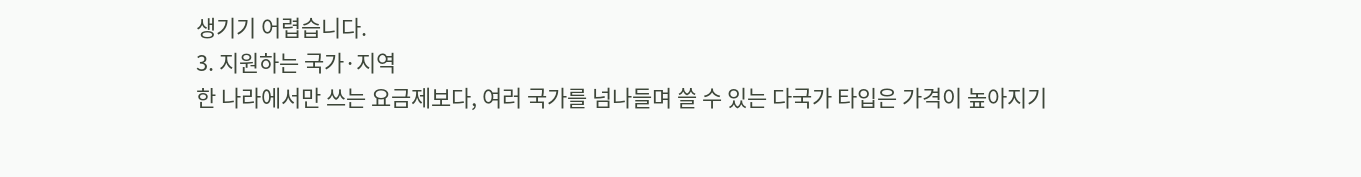생기기 어렵습니다.
3. 지원하는 국가·지역
한 나라에서만 쓰는 요금제보다, 여러 국가를 넘나들며 쓸 수 있는 다국가 타입은 가격이 높아지기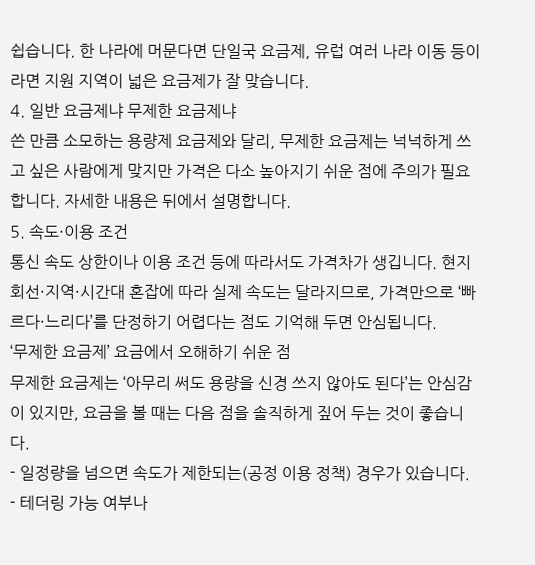쉽습니다. 한 나라에 머문다면 단일국 요금제, 유럽 여러 나라 이동 등이라면 지원 지역이 넓은 요금제가 잘 맞습니다.
4. 일반 요금제냐 무제한 요금제냐
쓴 만큼 소모하는 용량제 요금제와 달리, 무제한 요금제는 넉넉하게 쓰고 싶은 사람에게 맞지만 가격은 다소 높아지기 쉬운 점에 주의가 필요합니다. 자세한 내용은 뒤에서 설명합니다.
5. 속도·이용 조건
통신 속도 상한이나 이용 조건 등에 따라서도 가격차가 생깁니다. 현지 회선·지역·시간대 혼잡에 따라 실제 속도는 달라지므로, 가격만으로 ‘빠르다·느리다’를 단정하기 어렵다는 점도 기억해 두면 안심됩니다.
‘무제한 요금제’ 요금에서 오해하기 쉬운 점
무제한 요금제는 ‘아무리 써도 용량을 신경 쓰지 않아도 된다’는 안심감이 있지만, 요금을 볼 때는 다음 점을 솔직하게 짚어 두는 것이 좋습니다.
- 일정량을 넘으면 속도가 제한되는(공정 이용 정책) 경우가 있습니다.
- 테더링 가능 여부나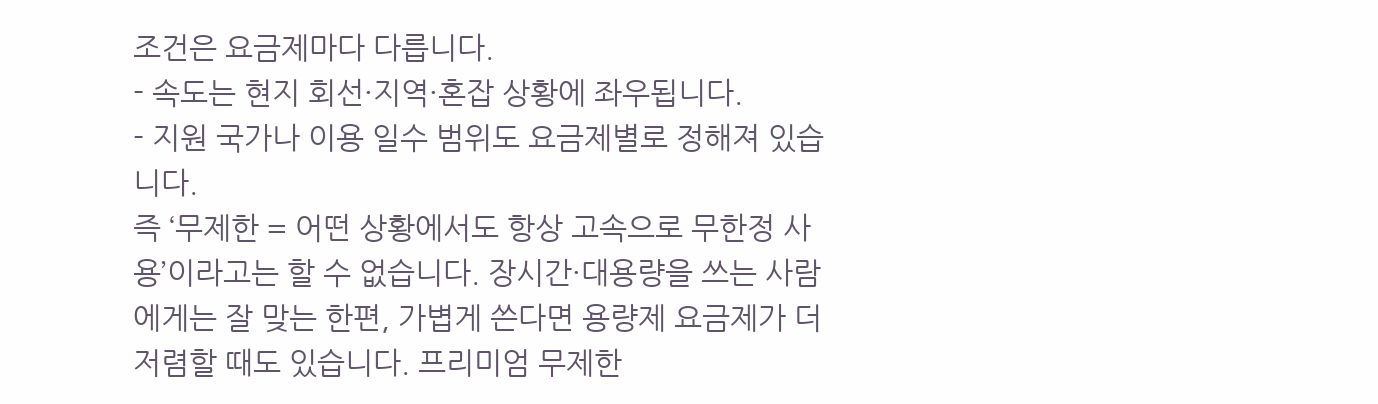조건은 요금제마다 다릅니다.
- 속도는 현지 회선·지역·혼잡 상황에 좌우됩니다.
- 지원 국가나 이용 일수 범위도 요금제별로 정해져 있습니다.
즉 ‘무제한 = 어떤 상황에서도 항상 고속으로 무한정 사용’이라고는 할 수 없습니다. 장시간·대용량을 쓰는 사람에게는 잘 맞는 한편, 가볍게 쓴다면 용량제 요금제가 더 저렴할 때도 있습니다. 프리미엄 무제한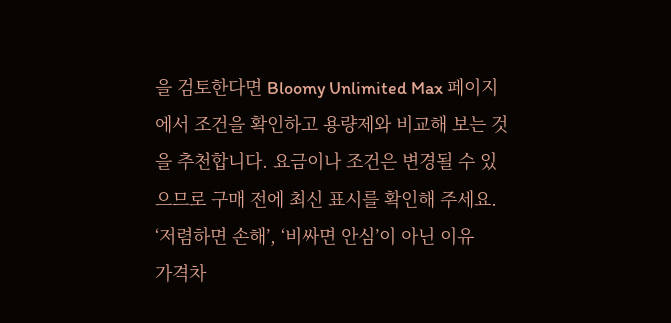을 검토한다면 Bloomy Unlimited Max 페이지에서 조건을 확인하고 용량제와 비교해 보는 것을 추천합니다. 요금이나 조건은 변경될 수 있으므로 구매 전에 최신 표시를 확인해 주세요.
‘저렴하면 손해’, ‘비싸면 안심’이 아닌 이유
가격차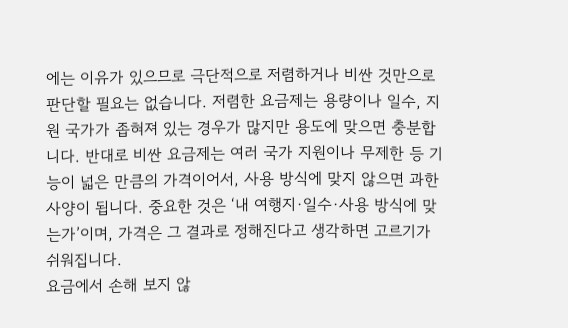에는 이유가 있으므로 극단적으로 저렴하거나 비싼 것만으로 판단할 필요는 없습니다. 저렴한 요금제는 용량이나 일수, 지원 국가가 좁혀져 있는 경우가 많지만 용도에 맞으면 충분합니다. 반대로 비싼 요금제는 여러 국가 지원이나 무제한 등 기능이 넓은 만큼의 가격이어서, 사용 방식에 맞지 않으면 과한 사양이 됩니다. 중요한 것은 ‘내 여행지·일수·사용 방식에 맞는가’이며, 가격은 그 결과로 정해진다고 생각하면 고르기가 쉬워집니다.
요금에서 손해 보지 않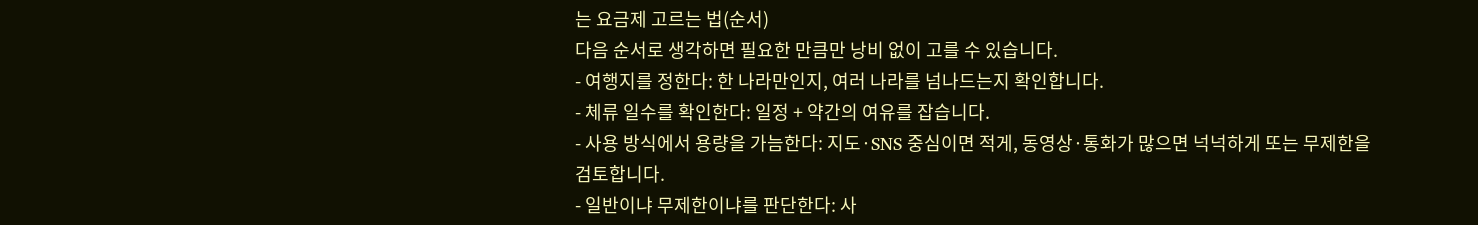는 요금제 고르는 법(순서)
다음 순서로 생각하면 필요한 만큼만 낭비 없이 고를 수 있습니다.
- 여행지를 정한다: 한 나라만인지, 여러 나라를 넘나드는지 확인합니다.
- 체류 일수를 확인한다: 일정 + 약간의 여유를 잡습니다.
- 사용 방식에서 용량을 가늠한다: 지도·SNS 중심이면 적게, 동영상·통화가 많으면 넉넉하게 또는 무제한을 검토합니다.
- 일반이냐 무제한이냐를 판단한다: 사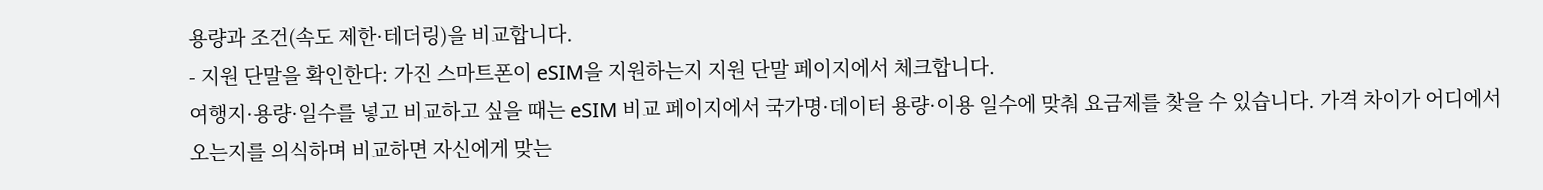용량과 조건(속도 제한·테더링)을 비교합니다.
- 지원 단말을 확인한다: 가진 스마트폰이 eSIM을 지원하는지 지원 단말 페이지에서 체크합니다.
여행지·용량·일수를 넣고 비교하고 싶을 때는 eSIM 비교 페이지에서 국가명·데이터 용량·이용 일수에 맞춰 요금제를 찾을 수 있습니다. 가격 차이가 어디에서 오는지를 의식하며 비교하면 자신에게 맞는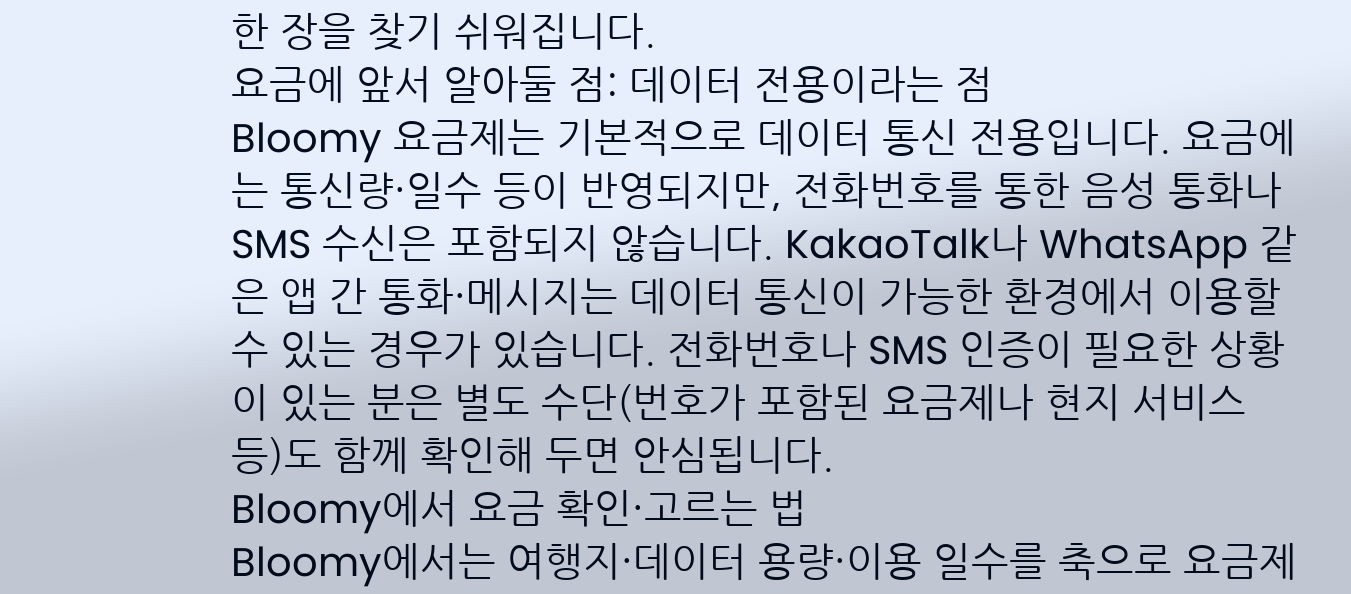한 장을 찾기 쉬워집니다.
요금에 앞서 알아둘 점: 데이터 전용이라는 점
Bloomy 요금제는 기본적으로 데이터 통신 전용입니다. 요금에는 통신량·일수 등이 반영되지만, 전화번호를 통한 음성 통화나 SMS 수신은 포함되지 않습니다. KakaoTalk나 WhatsApp 같은 앱 간 통화·메시지는 데이터 통신이 가능한 환경에서 이용할 수 있는 경우가 있습니다. 전화번호나 SMS 인증이 필요한 상황이 있는 분은 별도 수단(번호가 포함된 요금제나 현지 서비스 등)도 함께 확인해 두면 안심됩니다.
Bloomy에서 요금 확인·고르는 법
Bloomy에서는 여행지·데이터 용량·이용 일수를 축으로 요금제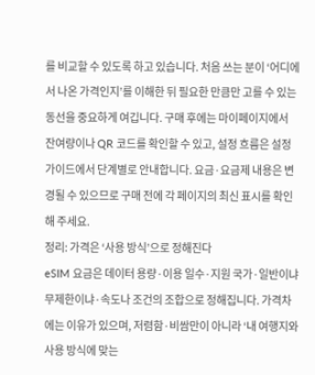를 비교할 수 있도록 하고 있습니다. 처음 쓰는 분이 ‘어디에서 나온 가격인지’를 이해한 뒤 필요한 만큼만 고를 수 있는 동선을 중요하게 여깁니다. 구매 후에는 마이페이지에서 잔여량이나 QR 코드를 확인할 수 있고, 설정 흐름은 설정 가이드에서 단계별로 안내합니다. 요금·요금제 내용은 변경될 수 있으므로 구매 전에 각 페이지의 최신 표시를 확인해 주세요.
정리: 가격은 ‘사용 방식’으로 정해진다
eSIM 요금은 데이터 용량·이용 일수·지원 국가·일반이냐 무제한이냐·속도나 조건의 조합으로 정해집니다. 가격차에는 이유가 있으며, 저렴함·비쌈만이 아니라 ‘내 여행지와 사용 방식에 맞는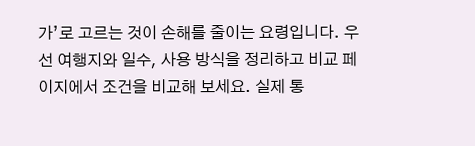가’로 고르는 것이 손해를 줄이는 요령입니다. 우선 여행지와 일수, 사용 방식을 정리하고 비교 페이지에서 조건을 비교해 보세요. 실제 통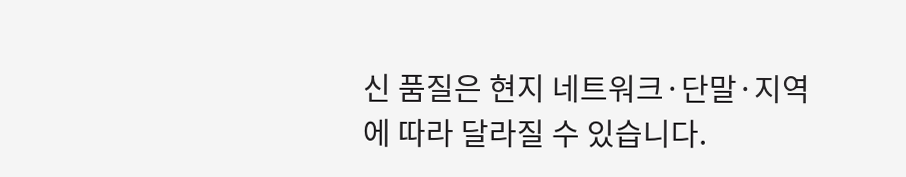신 품질은 현지 네트워크·단말·지역에 따라 달라질 수 있습니다.